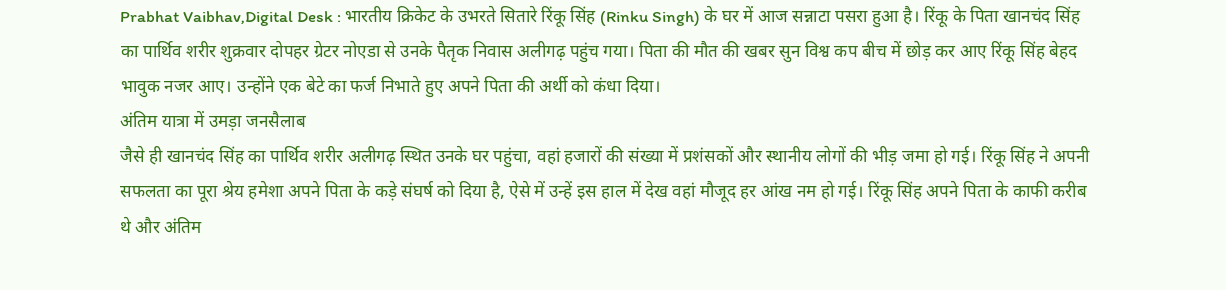Prabhat Vaibhav,Digital Desk : भारतीय क्रिकेट के उभरते सितारे रिंकू सिंह (Rinku Singh) के घर में आज सन्नाटा पसरा हुआ है। रिंकू के पिता खानचंद सिंह का पार्थिव शरीर शुक्रवार दोपहर ग्रेटर नोएडा से उनके पैतृक निवास अलीगढ़ पहुंच गया। पिता की मौत की खबर सुन विश्व कप बीच में छोड़ कर आए रिंकू सिंह बेहद भावुक नजर आए। उन्होंने एक बेटे का फर्ज निभाते हुए अपने पिता की अर्थी को कंधा दिया।
अंतिम यात्रा में उमड़ा जनसैलाब
जैसे ही खानचंद सिंह का पार्थिव शरीर अलीगढ़ स्थित उनके घर पहुंचा, वहां हजारों की संख्या में प्रशंसकों और स्थानीय लोगों की भीड़ जमा हो गई। रिंकू सिंह ने अपनी सफलता का पूरा श्रेय हमेशा अपने पिता के कड़े संघर्ष को दिया है, ऐसे में उन्हें इस हाल में देख वहां मौजूद हर आंख नम हो गई। रिंकू सिंह अपने पिता के काफी करीब थे और अंतिम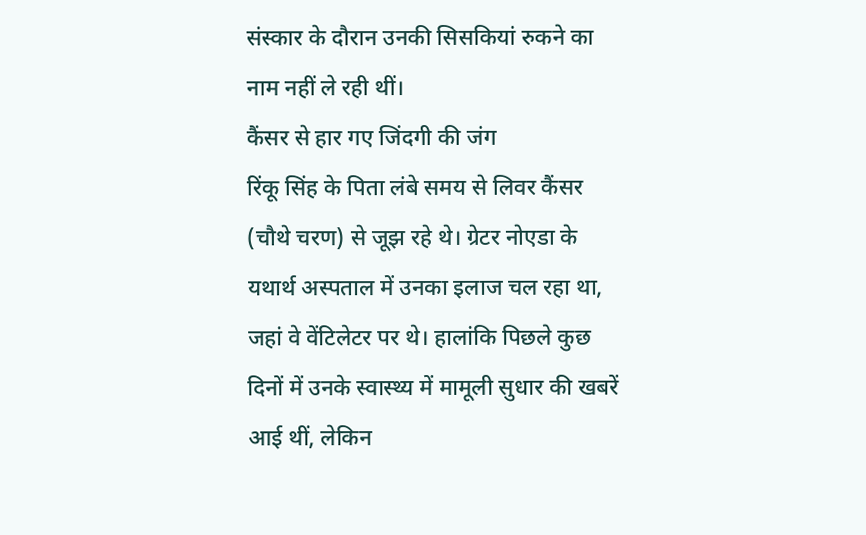संस्कार के दौरान उनकी सिसकियां रुकने का नाम नहीं ले रही थीं।
कैंसर से हार गए जिंदगी की जंग
रिंकू सिंह के पिता लंबे समय से लिवर कैंसर (चौथे चरण) से जूझ रहे थे। ग्रेटर नोएडा के यथार्थ अस्पताल में उनका इलाज चल रहा था, जहां वे वेंटिलेटर पर थे। हालांकि पिछले कुछ दिनों में उनके स्वास्थ्य में मामूली सुधार की खबरें आई थीं, लेकिन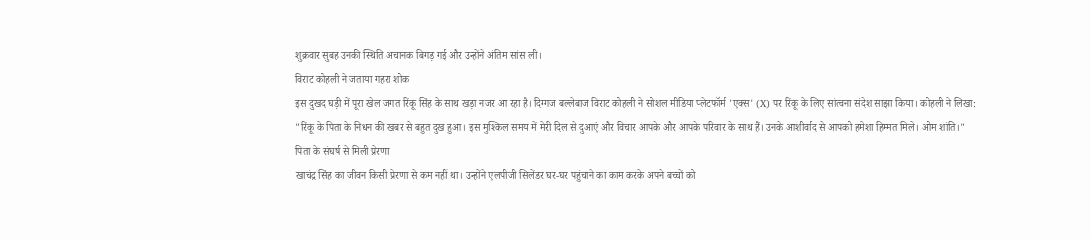शुक्रवार सुबह उनकी स्थिति अचानक बिगड़ गई और उन्होंने अंतिम सांस ली।
विराट कोहली ने जताया गहरा शोक
इस दुखद घड़ी में पूरा खेल जगत रिंकू सिंह के साथ खड़ा नजर आ रहा है। दिग्गज बल्लेबाज विराट कोहली ने सोशल मीडिया प्लेटफॉर्म 'एक्स' (X) पर रिंकू के लिए सांत्वना संदेश साझा किया। कोहली ने लिखा:
"रिंकू के पिता के निधन की खबर से बहुत दुख हुआ। इस मुश्किल समय में मेरी दिल से दुआएं और विचार आपके और आपके परिवार के साथ हैं। उनके आशीर्वाद से आपको हमेशा हिम्मत मिले। ओम शांति।"
पिता के संघर्ष से मिली प्रेरणा
खाचंद्र सिंह का जीवन किसी प्रेरणा से कम नहीं था। उन्होंने एलपीजी सिलेंडर घर-घर पहुंचाने का काम करके अपने बच्चों को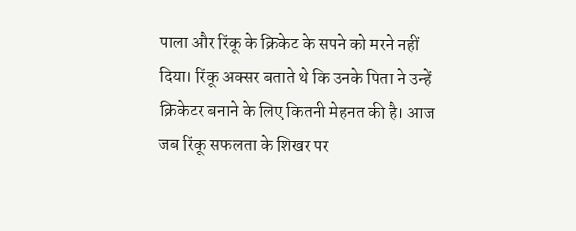पाला और रिंकू के क्रिकेट के सपने को मरने नहीं दिया। रिंकू अक्सर बताते थे कि उनके पिता ने उन्हें क्रिकेटर बनाने के लिए कितनी मेहनत की है। आज जब रिंकू सफलता के शिखर पर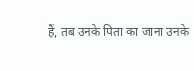हैं, तब उनके पिता का जाना उनके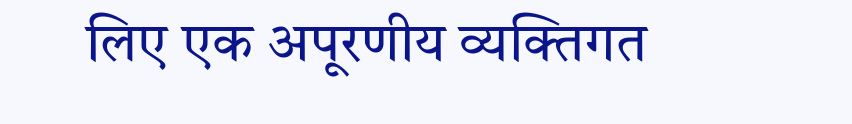लिए एक अपूरणीय व्यक्तिगत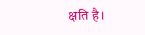क्षति है।